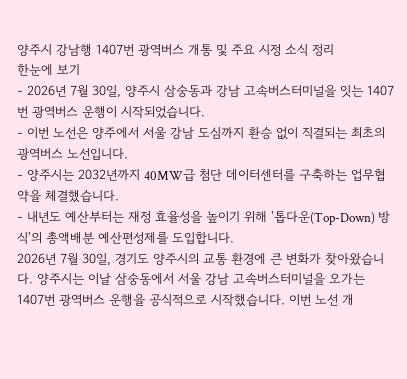양주시 강남행 1407번 광역버스 개통 및 주요 시정 소식 정리
한눈에 보기
- 2026년 7월 30일, 양주시 삼숭동과 강남 고속버스터미널을 잇는 1407번 광역버스 운행이 시작되었습니다.
- 이번 노선은 양주에서 서울 강남 도심까지 환승 없이 직결되는 최초의 광역버스 노선입니다.
- 양주시는 2032년까지 40MW급 첨단 데이터센터를 구축하는 업무협약을 체결했습니다.
- 내년도 예산부터는 재정 효율성을 높이기 위해 '톱다운(Top-Down) 방식'의 총액배분 예산편성제를 도입합니다.
2026년 7월 30일, 경기도 양주시의 교통 환경에 큰 변화가 찾아왔습니다. 양주시는 이날 삼숭동에서 서울 강남 고속버스터미널을 오가는 1407번 광역버스 운행을 공식적으로 시작했습니다. 이번 노선 개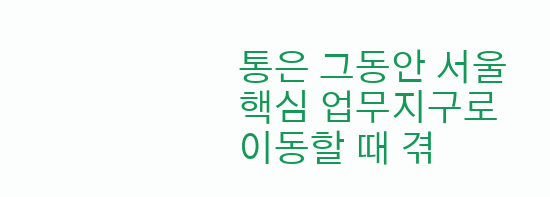통은 그동안 서울 핵심 업무지구로 이동할 때 겪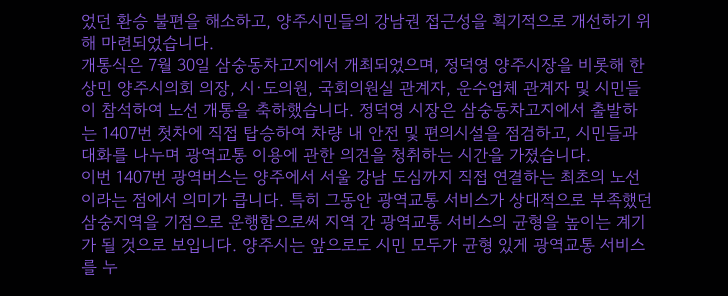었던 환승 불편을 해소하고, 양주시민들의 강남권 접근성을 획기적으로 개선하기 위해 마련되었습니다.
개통식은 7월 30일 삼숭동차고지에서 개최되었으며, 정덕영 양주시장을 비롯해 한상민 양주시의회 의장, 시·도의원, 국회의원실 관계자, 운수업체 관계자 및 시민들이 참석하여 노선 개통을 축하했습니다. 정덕영 시장은 삼숭동차고지에서 출발하는 1407번 첫차에 직접 탑승하여 차량 내 안전 및 편의시설을 점검하고, 시민들과 대화를 나누며 광역교통 이용에 관한 의견을 청취하는 시간을 가졌습니다.
이번 1407번 광역버스는 양주에서 서울 강남 도심까지 직접 연결하는 최초의 노선이라는 점에서 의미가 큽니다. 특히 그동안 광역교통 서비스가 상대적으로 부족했던 삼숭지역을 기점으로 운행함으로써 지역 간 광역교통 서비스의 균형을 높이는 계기가 될 것으로 보입니다. 양주시는 앞으로도 시민 모두가 균형 있게 광역교통 서비스를 누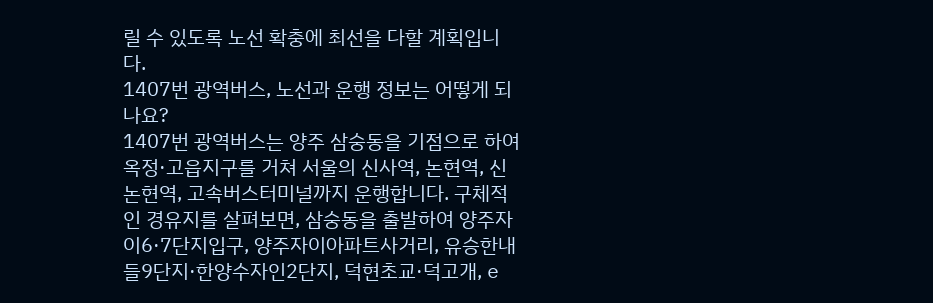릴 수 있도록 노선 확충에 최선을 다할 계획입니다.
1407번 광역버스, 노선과 운행 정보는 어떻게 되나요?
1407번 광역버스는 양주 삼숭동을 기점으로 하여 옥정·고읍지구를 거쳐 서울의 신사역, 논현역, 신논현역, 고속버스터미널까지 운행합니다. 구체적인 경유지를 살펴보면, 삼숭동을 출발하여 양주자이6·7단지입구, 양주자이아파트사거리, 유승한내들9단지·한양수자인2단지, 덕현초교·덕고개, e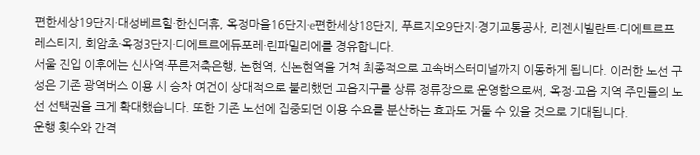편한세상19단지·대성베르힐·한신더휴, 옥정마을16단지·e편한세상18단지, 푸르지오9단지·경기교통공사, 리젠시빌란트·디에트르프레스티지, 회암초·옥정3단지·디에트르에듀포레·린파밀리에를 경유합니다.
서울 진입 이후에는 신사역·푸른저축은행, 논현역, 신논현역을 거쳐 최종적으로 고속버스터미널까지 이동하게 됩니다. 이러한 노선 구성은 기존 광역버스 이용 시 승차 여건이 상대적으로 불리했던 고읍지구를 상류 정류장으로 운영함으로써, 옥정·고읍 지역 주민들의 노선 선택권을 크게 확대했습니다. 또한 기존 노선에 집중되던 이용 수요를 분산하는 효과도 거둘 수 있을 것으로 기대됩니다.
운행 횟수와 간격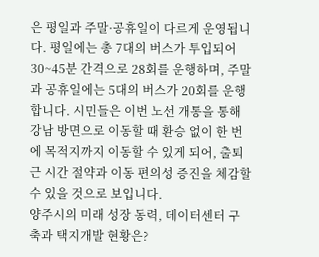은 평일과 주말·공휴일이 다르게 운영됩니다. 평일에는 총 7대의 버스가 투입되어 30~45분 간격으로 28회를 운행하며, 주말과 공휴일에는 5대의 버스가 20회를 운행합니다. 시민들은 이번 노선 개통을 통해 강남 방면으로 이동할 때 환승 없이 한 번에 목적지까지 이동할 수 있게 되어, 출퇴근 시간 절약과 이동 편의성 증진을 체감할 수 있을 것으로 보입니다.
양주시의 미래 성장 동력, 데이터센터 구축과 택지개발 현황은?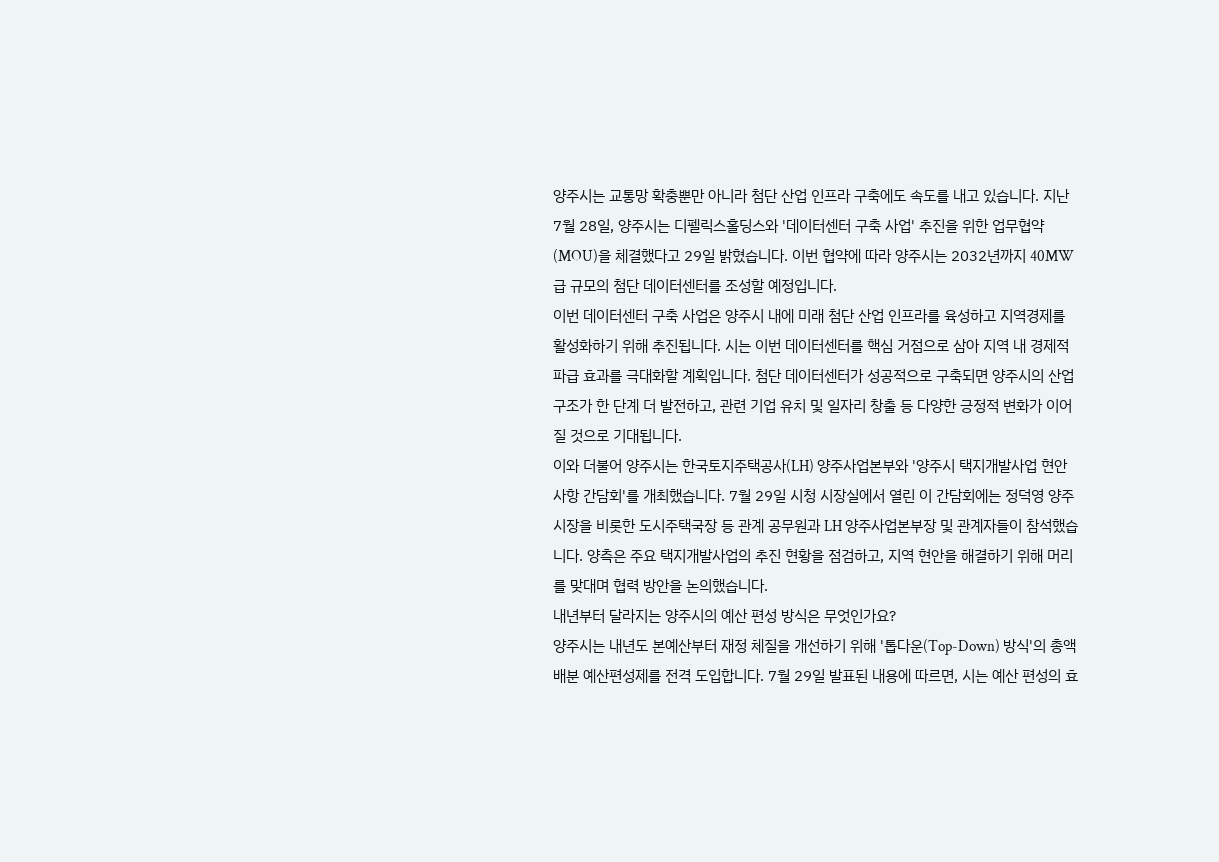양주시는 교통망 확충뿐만 아니라 첨단 산업 인프라 구축에도 속도를 내고 있습니다. 지난 7월 28일, 양주시는 디펠릭스홀딩스와 '데이터센터 구축 사업' 추진을 위한 업무협약(MOU)을 체결했다고 29일 밝혔습니다. 이번 협약에 따라 양주시는 2032년까지 40MW급 규모의 첨단 데이터센터를 조성할 예정입니다.
이번 데이터센터 구축 사업은 양주시 내에 미래 첨단 산업 인프라를 육성하고 지역경제를 활성화하기 위해 추진됩니다. 시는 이번 데이터센터를 핵심 거점으로 삼아 지역 내 경제적 파급 효과를 극대화할 계획입니다. 첨단 데이터센터가 성공적으로 구축되면 양주시의 산업 구조가 한 단계 더 발전하고, 관련 기업 유치 및 일자리 창출 등 다양한 긍정적 변화가 이어질 것으로 기대됩니다.
이와 더불어 양주시는 한국토지주택공사(LH) 양주사업본부와 '양주시 택지개발사업 현안사항 간담회'를 개최했습니다. 7월 29일 시청 시장실에서 열린 이 간담회에는 정덕영 양주시장을 비롯한 도시주택국장 등 관계 공무원과 LH 양주사업본부장 및 관계자들이 참석했습니다. 양측은 주요 택지개발사업의 추진 현황을 점검하고, 지역 현안을 해결하기 위해 머리를 맞대며 협력 방안을 논의했습니다.
내년부터 달라지는 양주시의 예산 편성 방식은 무엇인가요?
양주시는 내년도 본예산부터 재정 체질을 개선하기 위해 '톱다운(Top-Down) 방식'의 총액배분 예산편성제를 전격 도입합니다. 7월 29일 발표된 내용에 따르면, 시는 예산 편성의 효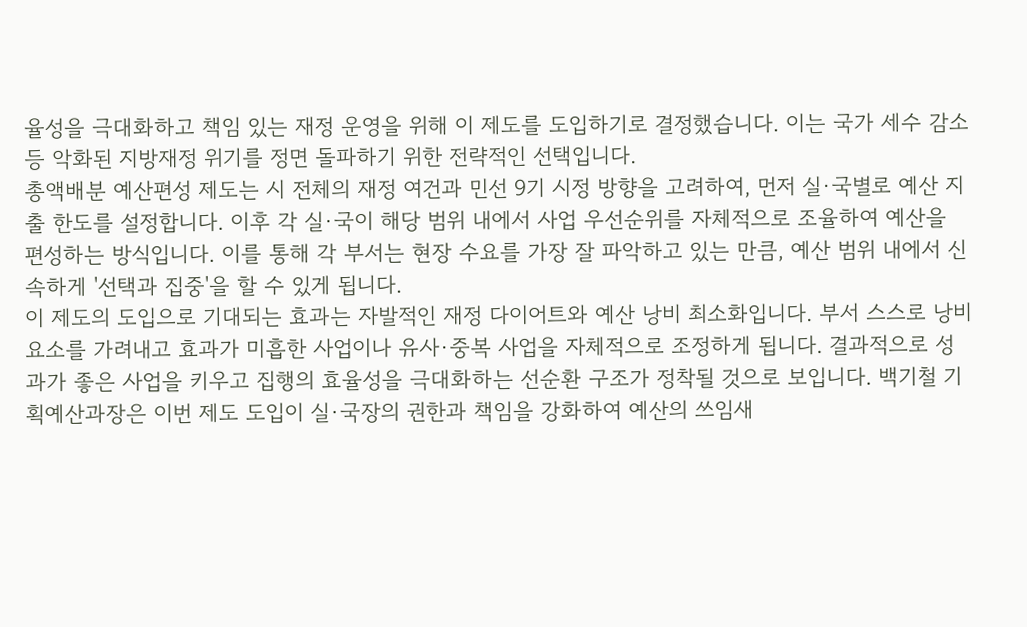율성을 극대화하고 책임 있는 재정 운영을 위해 이 제도를 도입하기로 결정했습니다. 이는 국가 세수 감소 등 악화된 지방재정 위기를 정면 돌파하기 위한 전략적인 선택입니다.
총액배분 예산편성 제도는 시 전체의 재정 여건과 민선 9기 시정 방향을 고려하여, 먼저 실·국별로 예산 지출 한도를 설정합니다. 이후 각 실·국이 해당 범위 내에서 사업 우선순위를 자체적으로 조율하여 예산을 편성하는 방식입니다. 이를 통해 각 부서는 현장 수요를 가장 잘 파악하고 있는 만큼, 예산 범위 내에서 신속하게 '선택과 집중'을 할 수 있게 됩니다.
이 제도의 도입으로 기대되는 효과는 자발적인 재정 다이어트와 예산 낭비 최소화입니다. 부서 스스로 낭비 요소를 가려내고 효과가 미흡한 사업이나 유사·중복 사업을 자체적으로 조정하게 됩니다. 결과적으로 성과가 좋은 사업을 키우고 집행의 효율성을 극대화하는 선순환 구조가 정착될 것으로 보입니다. 백기철 기획예산과장은 이번 제도 도입이 실·국장의 권한과 책임을 강화하여 예산의 쓰임새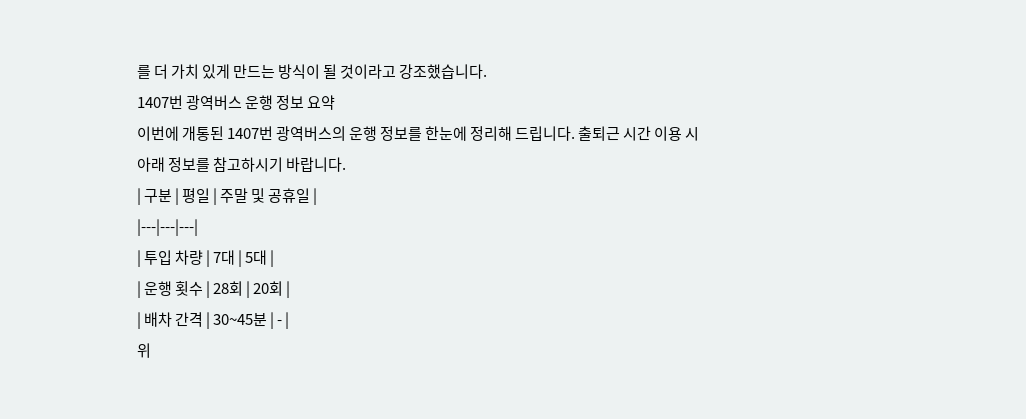를 더 가치 있게 만드는 방식이 될 것이라고 강조했습니다.
1407번 광역버스 운행 정보 요약
이번에 개통된 1407번 광역버스의 운행 정보를 한눈에 정리해 드립니다. 출퇴근 시간 이용 시 아래 정보를 참고하시기 바랍니다.
| 구분 | 평일 | 주말 및 공휴일 |
|---|---|---|
| 투입 차량 | 7대 | 5대 |
| 운행 횟수 | 28회 | 20회 |
| 배차 간격 | 30~45분 | - |
위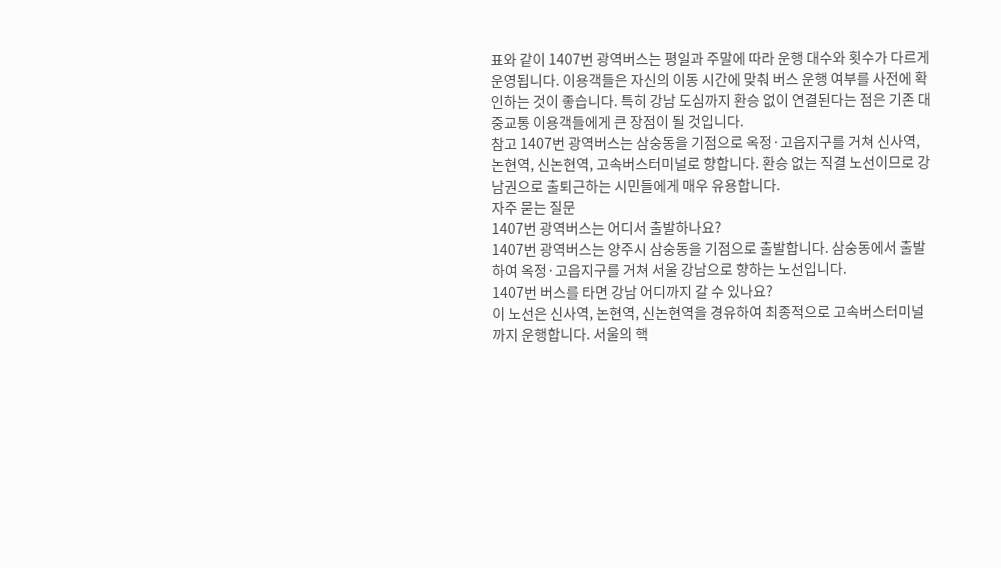표와 같이 1407번 광역버스는 평일과 주말에 따라 운행 대수와 횟수가 다르게 운영됩니다. 이용객들은 자신의 이동 시간에 맞춰 버스 운행 여부를 사전에 확인하는 것이 좋습니다. 특히 강남 도심까지 환승 없이 연결된다는 점은 기존 대중교통 이용객들에게 큰 장점이 될 것입니다.
참고 1407번 광역버스는 삼숭동을 기점으로 옥정·고읍지구를 거쳐 신사역, 논현역, 신논현역, 고속버스터미널로 향합니다. 환승 없는 직결 노선이므로 강남권으로 출퇴근하는 시민들에게 매우 유용합니다.
자주 묻는 질문
1407번 광역버스는 어디서 출발하나요?
1407번 광역버스는 양주시 삼숭동을 기점으로 출발합니다. 삼숭동에서 출발하여 옥정·고읍지구를 거쳐 서울 강남으로 향하는 노선입니다.
1407번 버스를 타면 강남 어디까지 갈 수 있나요?
이 노선은 신사역, 논현역, 신논현역을 경유하여 최종적으로 고속버스터미널까지 운행합니다. 서울의 핵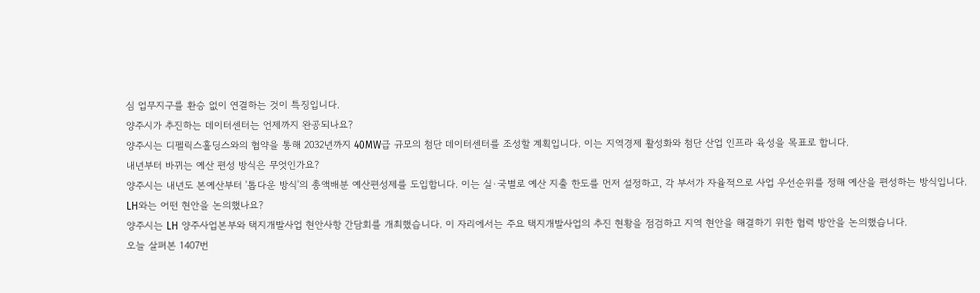심 업무지구를 환승 없이 연결하는 것이 특징입니다.
양주시가 추진하는 데이터센터는 언제까지 완공되나요?
양주시는 디펠릭스홀딩스와의 협약을 통해 2032년까지 40MW급 규모의 첨단 데이터센터를 조성할 계획입니다. 이는 지역경제 활성화와 첨단 산업 인프라 육성을 목표로 합니다.
내년부터 바뀌는 예산 편성 방식은 무엇인가요?
양주시는 내년도 본예산부터 '톱다운 방식'의 총액배분 예산편성제를 도입합니다. 이는 실·국별로 예산 지출 한도를 먼저 설정하고, 각 부서가 자율적으로 사업 우선순위를 정해 예산을 편성하는 방식입니다.
LH와는 어떤 현안을 논의했나요?
양주시는 LH 양주사업본부와 택지개발사업 현안사항 간담회를 개최했습니다. 이 자리에서는 주요 택지개발사업의 추진 현황을 점검하고 지역 현안을 해결하기 위한 협력 방안을 논의했습니다.
오늘 살펴본 1407번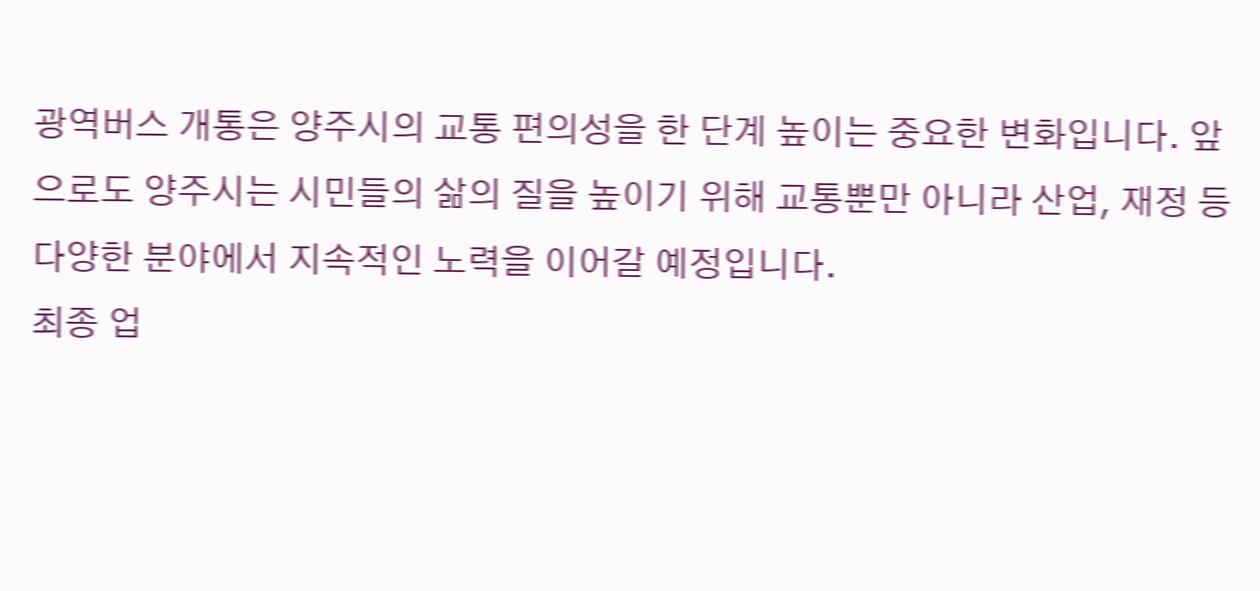광역버스 개통은 양주시의 교통 편의성을 한 단계 높이는 중요한 변화입니다. 앞으로도 양주시는 시민들의 삶의 질을 높이기 위해 교통뿐만 아니라 산업, 재정 등 다양한 분야에서 지속적인 노력을 이어갈 예정입니다.
최종 업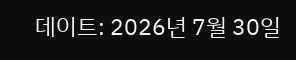데이트: 2026년 7월 30일